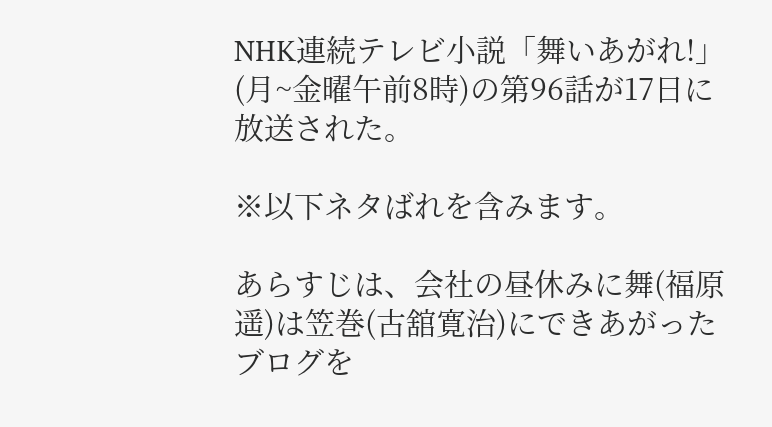NHK連続テレビ小説「舞いあがれ!」(月~金曜午前8時)の第96話が17日に放送された。

※以下ネタばれを含みます。

あらすじは、会社の昼休みに舞(福原遥)は笠巻(古舘寛治)にできあがったブログを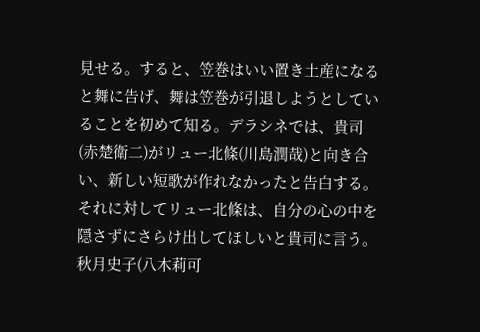見せる。すると、笠巻はいい置き土産になると舞に告げ、舞は笠巻が引退しようとしていることを初めて知る。デラシネでは、貴司(赤楚衛二)がリュー北條(川島潤哉)と向き合い、新しい短歌が作れなかったと告白する。それに対してリュー北條は、自分の心の中を隠さずにさらけ出してほしいと貴司に言う。秋月史子(八木莉可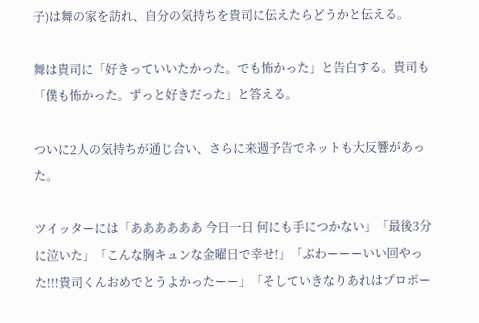子)は舞の家を訪れ、自分の気持ちを貴司に伝えたらどうかと伝える。

舞は貴司に「好きっていいたかった。でも怖かった」と告白する。貴司も「僕も怖かった。ずっと好きだった」と答える。

ついに2人の気持ちが通じ合い、さらに来週予告でネットも大反響があった。

ツイッターには「ああああああ 今日一日 何にも手につかない」「最後3分に泣いた」「こんな胸キュンな金曜日で幸せ!」「ぶわーーーいい回やった!!!貴司くんおめでとうよかったーー」「そしていきなりあれはプロポー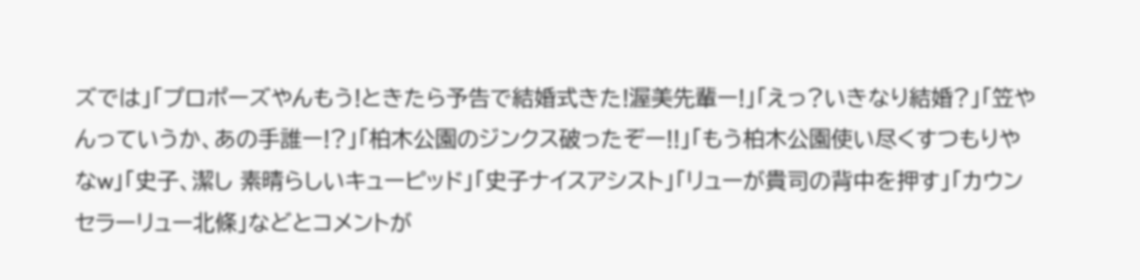ズでは」「プロポーズやんもう!ときたら予告で結婚式きた!渥美先輩ー!」「えっ?いきなり結婚?」「笠やんっていうか、あの手誰ー!?」「柏木公園のジンクス破ったぞー!!」「もう柏木公園使い尽くすつもりやなw」「史子、潔し 素晴らしいキューピッド」「史子ナイスアシスト」「リューが貴司の背中を押す」「カウンセラーリュー北條」などとコメントが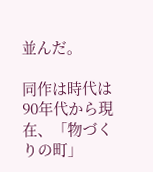並んだ。

同作は時代は90年代から現在、「物づくりの町」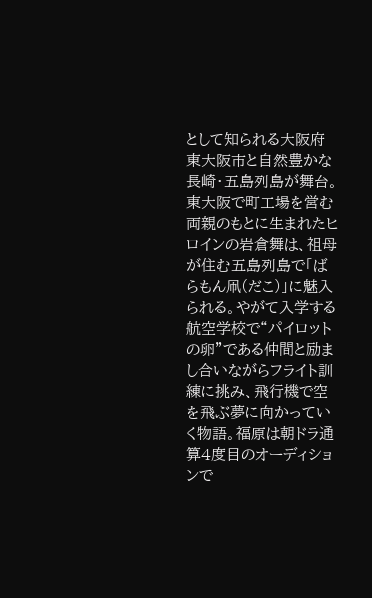として知られる大阪府東大阪市と自然豊かな長崎・五島列島が舞台。東大阪で町工場を営む両親のもとに生まれたヒロインの岩倉舞は、祖母が住む五島列島で「ばらもん凧(だこ)」に魅入られる。やがて入学する航空学校で“パイロットの卵”である仲間と励まし合いながらフライト訓練に挑み、飛行機で空を飛ぶ夢に向かっていく物語。福原は朝ドラ通算4度目のオーディションで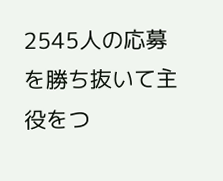2545人の応募を勝ち抜いて主役をつ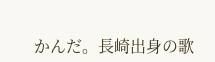かんだ。長崎出身の歌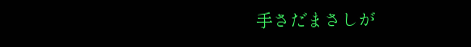手さだまさしが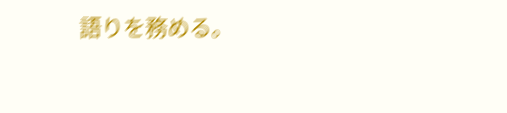語りを務める。